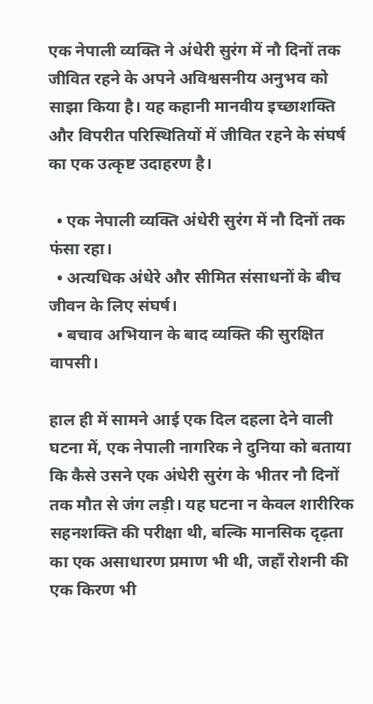एक नेपाली व्यक्ति ने अंधेरी सुरंग में नौ दिनों तक जीवित रहने के अपने अविश्वसनीय अनुभव को साझा किया है। यह कहानी मानवीय इच्छाशक्ति और विपरीत परिस्थितियों में जीवित रहने के संघर्ष का एक उत्कृष्ट उदाहरण है।

  • एक नेपाली व्यक्ति अंधेरी सुरंग में नौ दिनों तक फंसा रहा।
  • अत्यधिक अंधेरे और सीमित संसाधनों के बीच जीवन के लिए संघर्ष।
  • बचाव अभियान के बाद व्यक्ति की सुरक्षित वापसी।

हाल ही में सामने आई एक दिल दहला देने वाली घटना में, एक नेपाली नागरिक ने दुनिया को बताया कि कैसे उसने एक अंधेरी सुरंग के भीतर नौ दिनों तक मौत से जंग लड़ी। यह घटना न केवल शारीरिक सहनशक्ति की परीक्षा थी, बल्कि मानसिक दृढ़ता का एक असाधारण प्रमाण भी थी, जहाँ रोशनी की एक किरण भी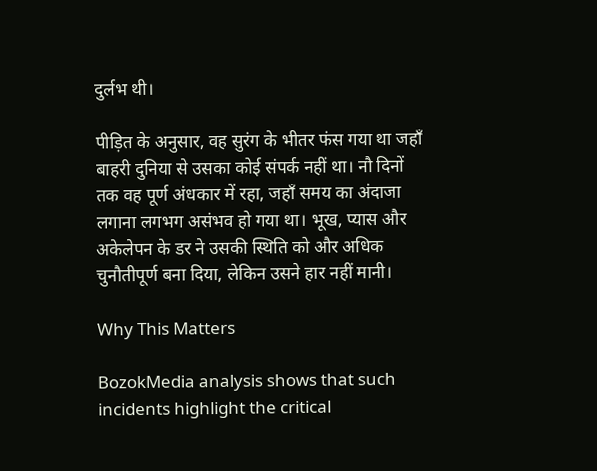दुर्लभ थी।

पीड़ित के अनुसार, वह सुरंग के भीतर फंस गया था जहाँ बाहरी दुनिया से उसका कोई संपर्क नहीं था। नौ दिनों तक वह पूर्ण अंधकार में रहा, जहाँ समय का अंदाजा लगाना लगभग असंभव हो गया था। भूख, प्यास और अकेलेपन के डर ने उसकी स्थिति को और अधिक चुनौतीपूर्ण बना दिया, लेकिन उसने हार नहीं मानी।

Why This Matters

BozokMedia analysis shows that such incidents highlight the critical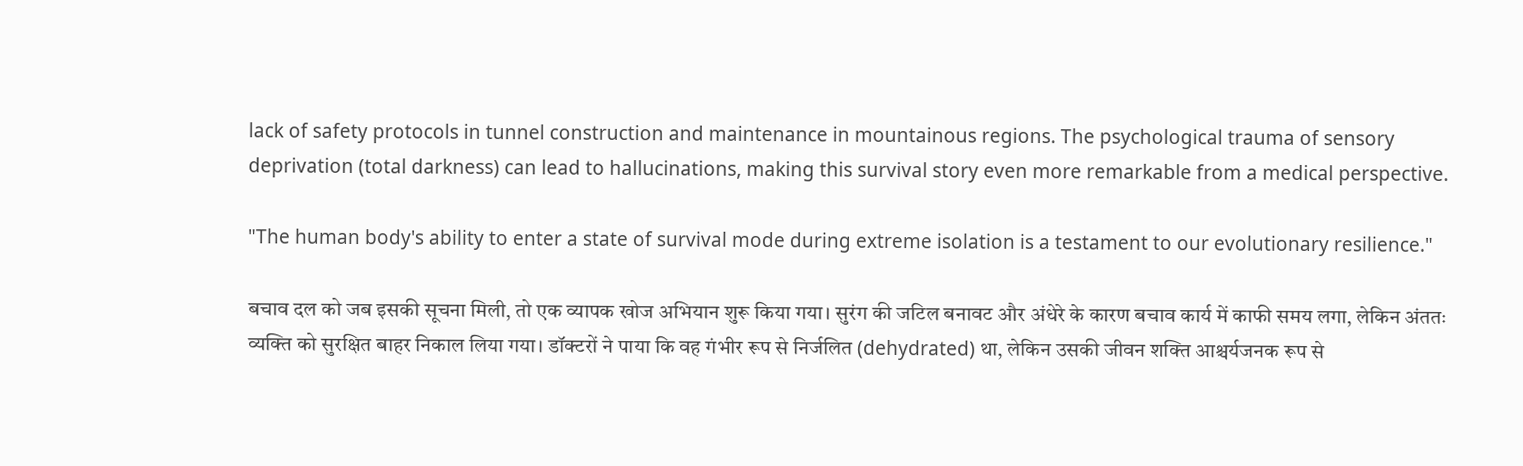lack of safety protocols in tunnel construction and maintenance in mountainous regions. The psychological trauma of sensory deprivation (total darkness) can lead to hallucinations, making this survival story even more remarkable from a medical perspective.

"The human body's ability to enter a state of survival mode during extreme isolation is a testament to our evolutionary resilience."

बचाव दल को जब इसकी सूचना मिली, तो एक व्यापक खोज अभियान शुरू किया गया। सुरंग की जटिल बनावट और अंधेरे के कारण बचाव कार्य में काफी समय लगा, लेकिन अंततः व्यक्ति को सुरक्षित बाहर निकाल लिया गया। डॉक्टरों ने पाया कि वह गंभीर रूप से निर्जलित (dehydrated) था, लेकिन उसकी जीवन शक्ति आश्चर्यजनक रूप से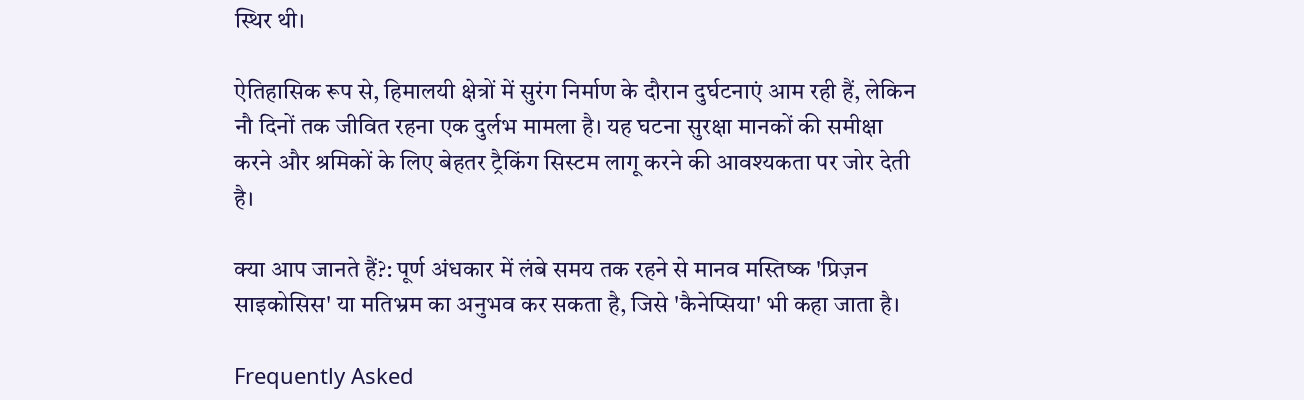स्थिर थी।

ऐतिहासिक रूप से, हिमालयी क्षेत्रों में सुरंग निर्माण के दौरान दुर्घटनाएं आम रही हैं, लेकिन नौ दिनों तक जीवित रहना एक दुर्लभ मामला है। यह घटना सुरक्षा मानकों की समीक्षा करने और श्रमिकों के लिए बेहतर ट्रैकिंग सिस्टम लागू करने की आवश्यकता पर जोर देती है।

क्या आप जानते हैं?: पूर्ण अंधकार में लंबे समय तक रहने से मानव मस्तिष्क 'प्रिज़न साइकोसिस' या मतिभ्रम का अनुभव कर सकता है, जिसे 'कैनेप्सिया' भी कहा जाता है।

Frequently Asked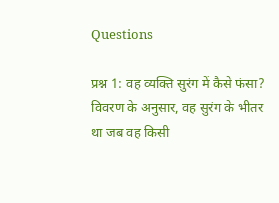Questions

प्रश्न 1: वह व्यक्ति सुरंग में कैसे फंसा?
विवरण के अनुसार, वह सुरंग के भीतर था जब वह किसी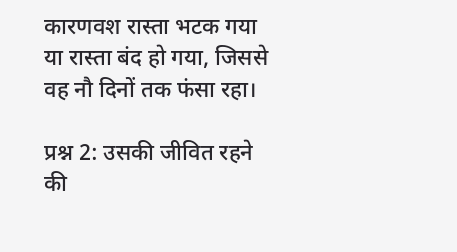कारणवश रास्ता भटक गया या रास्ता बंद हो गया, जिससे वह नौ दिनों तक फंसा रहा।

प्रश्न 2: उसकी जीवित रहने की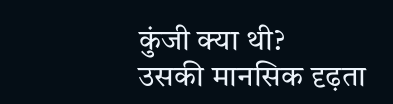कुंजी क्या थी?
उसकी मानसिक दृढ़ता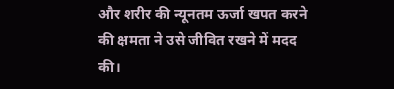और शरीर की न्यूनतम ऊर्जा खपत करने की क्षमता ने उसे जीवित रखने में मदद की।